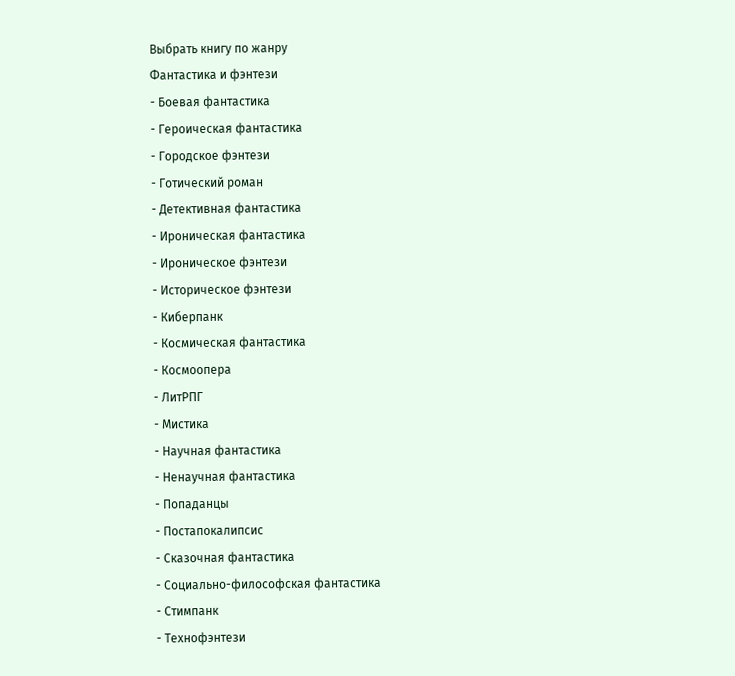Выбрать книгу по жанру
Фантастика и фэнтези
- Боевая фантастика
- Героическая фантастика
- Городское фэнтези
- Готический роман
- Детективная фантастика
- Ироническая фантастика
- Ироническое фэнтези
- Историческое фэнтези
- Киберпанк
- Космическая фантастика
- Космоопера
- ЛитРПГ
- Мистика
- Научная фантастика
- Ненаучная фантастика
- Попаданцы
- Постапокалипсис
- Сказочная фантастика
- Социально-философская фантастика
- Стимпанк
- Технофэнтези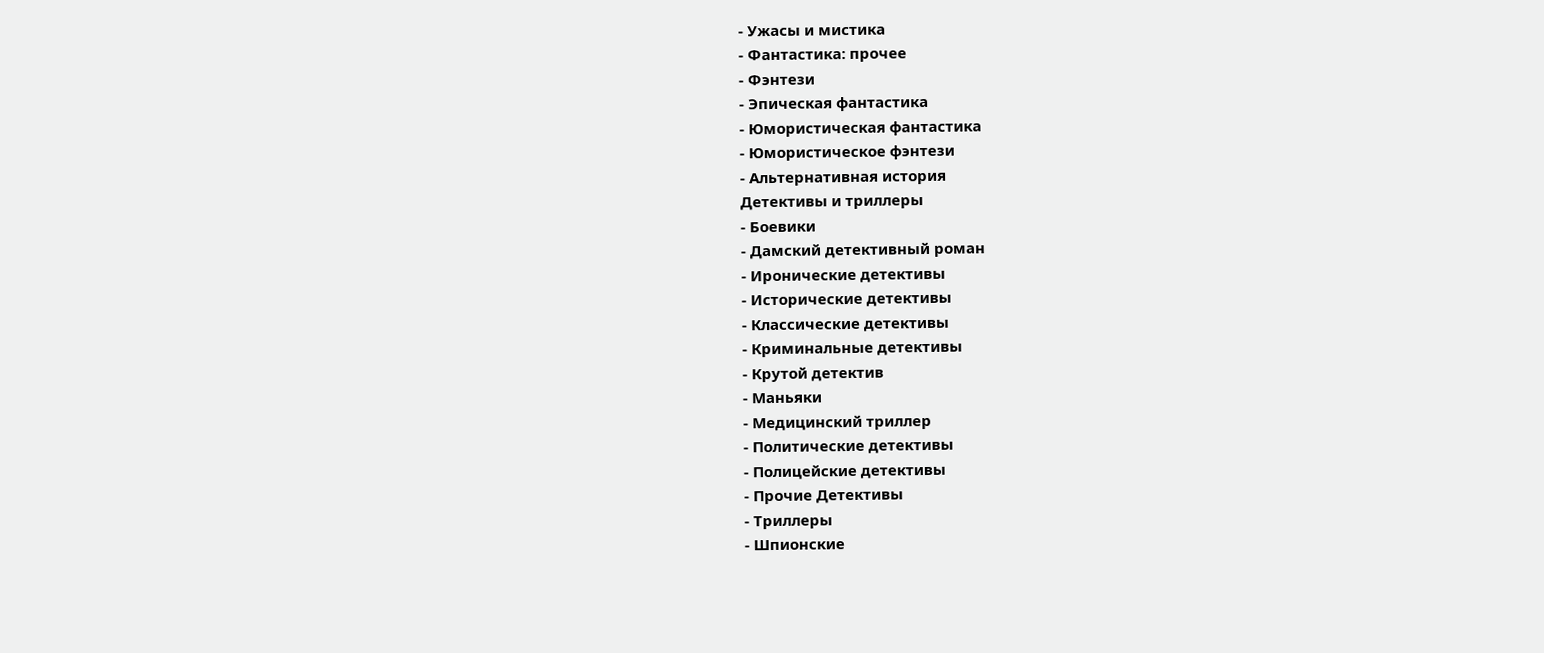- Ужасы и мистика
- Фантастика: прочее
- Фэнтези
- Эпическая фантастика
- Юмористическая фантастика
- Юмористическое фэнтези
- Альтернативная история
Детективы и триллеры
- Боевики
- Дамский детективный роман
- Иронические детективы
- Исторические детективы
- Классические детективы
- Криминальные детективы
- Крутой детектив
- Маньяки
- Медицинский триллер
- Политические детективы
- Полицейские детективы
- Прочие Детективы
- Триллеры
- Шпионские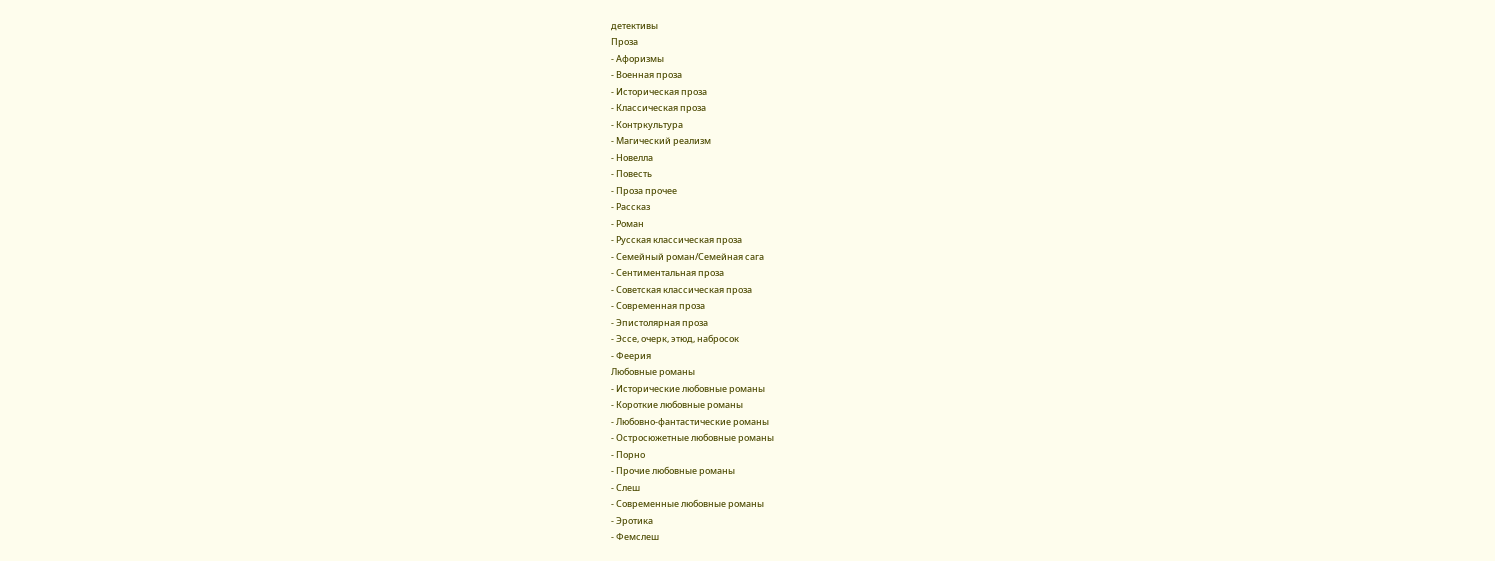детективы
Проза
- Афоризмы
- Военная проза
- Историческая проза
- Классическая проза
- Контркультура
- Магический реализм
- Новелла
- Повесть
- Проза прочее
- Рассказ
- Роман
- Русская классическая проза
- Семейный роман/Семейная сага
- Сентиментальная проза
- Советская классическая проза
- Современная проза
- Эпистолярная проза
- Эссе, очерк, этюд, набросок
- Феерия
Любовные романы
- Исторические любовные романы
- Короткие любовные романы
- Любовно-фантастические романы
- Остросюжетные любовные романы
- Порно
- Прочие любовные романы
- Слеш
- Современные любовные романы
- Эротика
- Фемслеш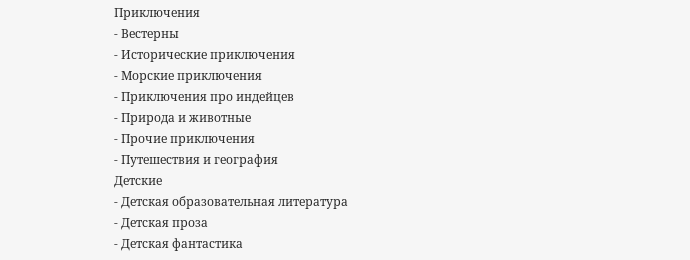Приключения
- Вестерны
- Исторические приключения
- Морские приключения
- Приключения про индейцев
- Природа и животные
- Прочие приключения
- Путешествия и география
Детские
- Детская образовательная литература
- Детская проза
- Детская фантастика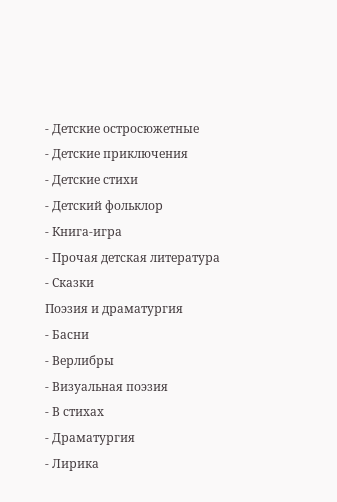- Детские остросюжетные
- Детские приключения
- Детские стихи
- Детский фольклор
- Книга-игра
- Прочая детская литература
- Сказки
Поэзия и драматургия
- Басни
- Верлибры
- Визуальная поэзия
- В стихах
- Драматургия
- Лирика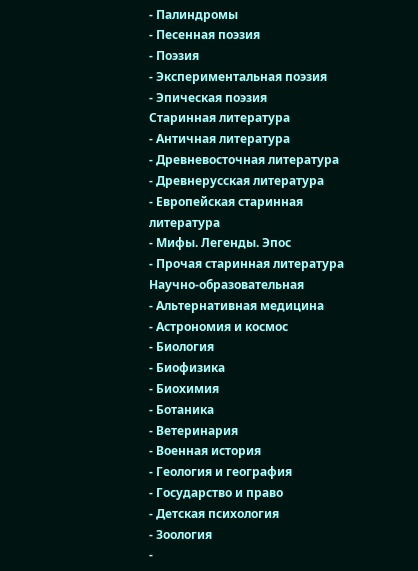- Палиндромы
- Песенная поэзия
- Поэзия
- Экспериментальная поэзия
- Эпическая поэзия
Старинная литература
- Античная литература
- Древневосточная литература
- Древнерусская литература
- Европейская старинная литература
- Мифы. Легенды. Эпос
- Прочая старинная литература
Научно-образовательная
- Альтернативная медицина
- Астрономия и космос
- Биология
- Биофизика
- Биохимия
- Ботаника
- Ветеринария
- Военная история
- Геология и география
- Государство и право
- Детская психология
- Зоология
-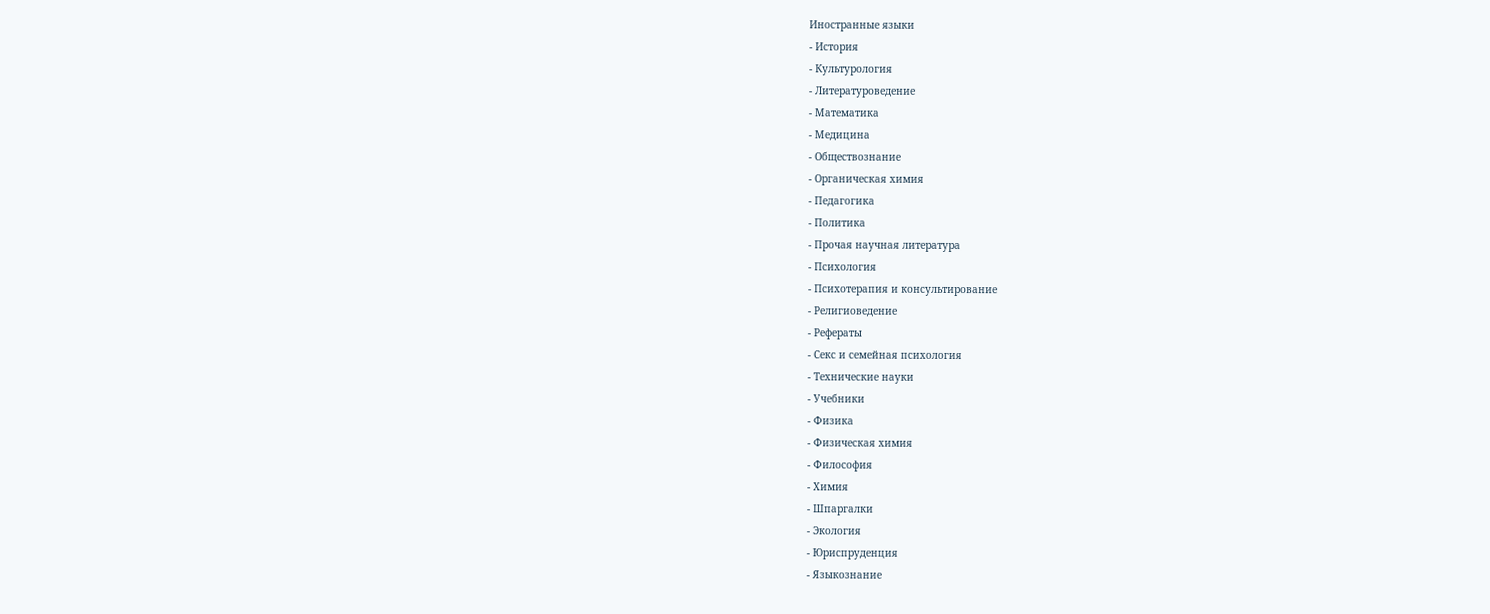Иностранные языки
- История
- Культурология
- Литературоведение
- Математика
- Медицина
- Обществознание
- Органическая химия
- Педагогика
- Политика
- Прочая научная литература
- Психология
- Психотерапия и консультирование
- Религиоведение
- Рефераты
- Секс и семейная психология
- Технические науки
- Учебники
- Физика
- Физическая химия
- Философия
- Химия
- Шпаргалки
- Экология
- Юриспруденция
- Языкознание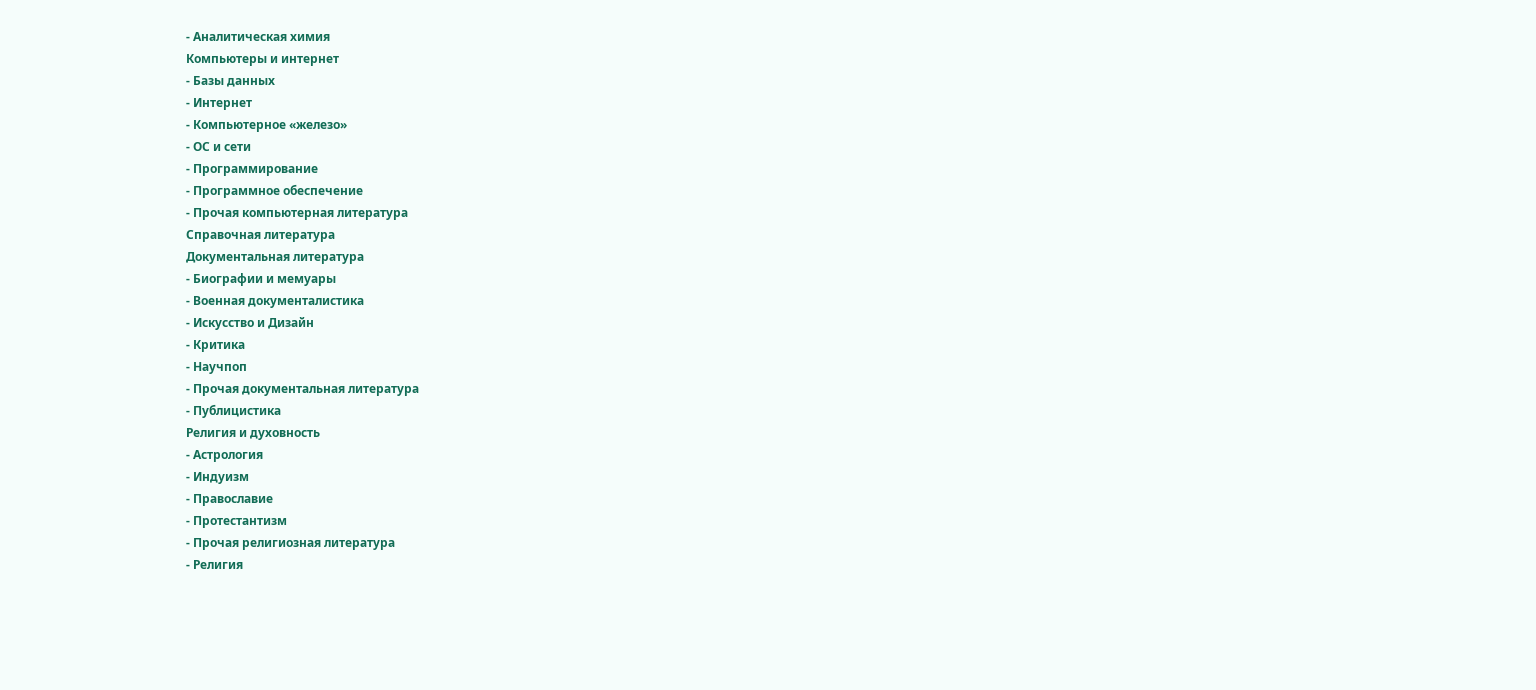- Аналитическая химия
Компьютеры и интернет
- Базы данных
- Интернет
- Компьютерное «железо»
- ОС и сети
- Программирование
- Программное обеспечение
- Прочая компьютерная литература
Справочная литература
Документальная литература
- Биографии и мемуары
- Военная документалистика
- Искусство и Дизайн
- Критика
- Научпоп
- Прочая документальная литература
- Публицистика
Религия и духовность
- Астрология
- Индуизм
- Православие
- Протестантизм
- Прочая религиозная литература
- Религия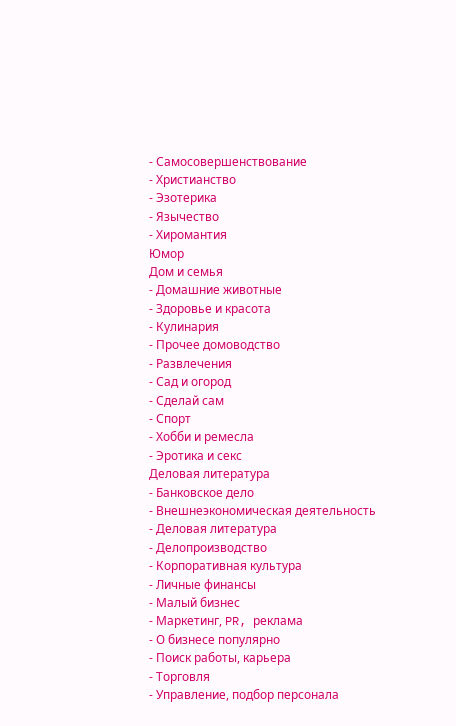- Самосовершенствование
- Христианство
- Эзотерика
- Язычество
- Хиромантия
Юмор
Дом и семья
- Домашние животные
- Здоровье и красота
- Кулинария
- Прочее домоводство
- Развлечения
- Сад и огород
- Сделай сам
- Спорт
- Хобби и ремесла
- Эротика и секс
Деловая литература
- Банковское дело
- Внешнеэкономическая деятельность
- Деловая литература
- Делопроизводство
- Корпоративная культура
- Личные финансы
- Малый бизнес
- Маркетинг, PR, реклама
- О бизнесе популярно
- Поиск работы, карьера
- Торговля
- Управление, подбор персонала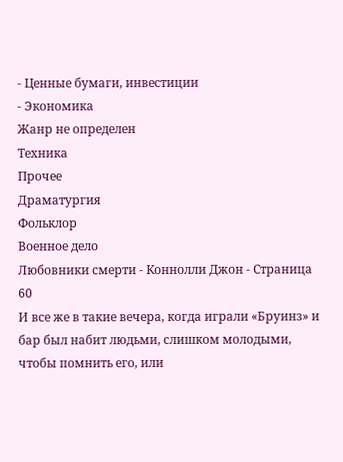- Ценные бумаги, инвестиции
- Экономика
Жанр не определен
Техника
Прочее
Драматургия
Фольклор
Военное дело
Любовники смерти - Коннолли Джон - Страница 60
И все же в такие вечера, когда играли «Бруинз» и бар был набит людьми, слишком молодыми, чтобы помнить его, или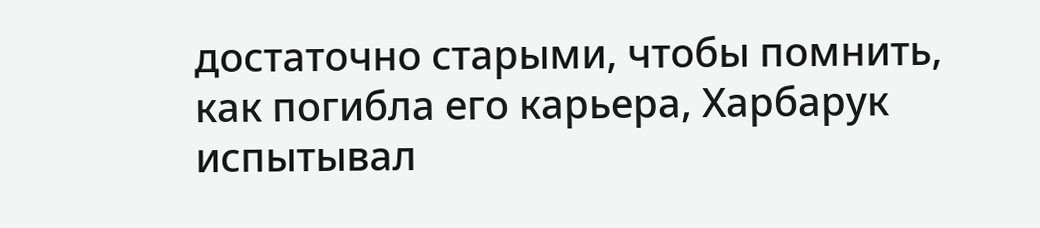достаточно старыми, чтобы помнить, как погибла его карьера, Харбарук испытывал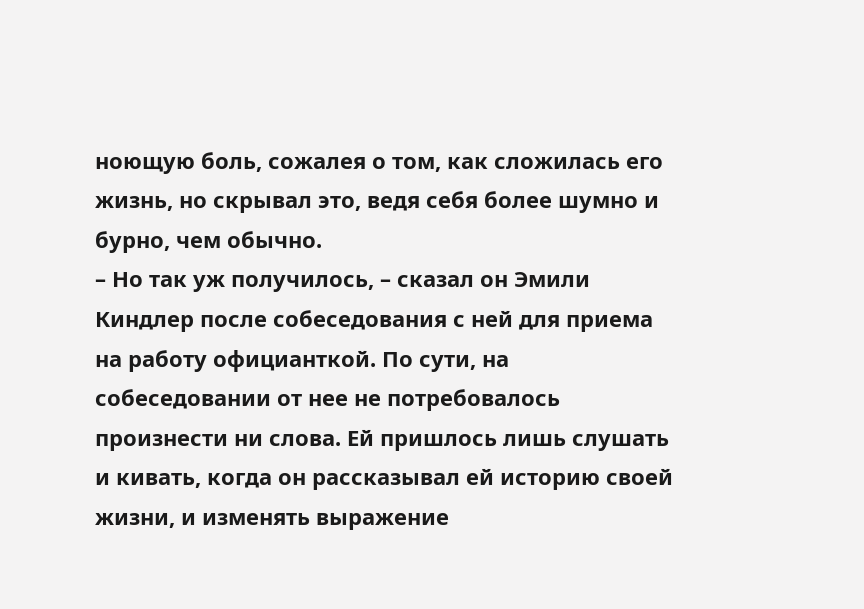ноющую боль, сожалея о том, как сложилась его жизнь, но скрывал это, ведя себя более шумно и бурно, чем обычно.
– Но так уж получилось, – сказал он Эмили Киндлер после собеседования с ней для приема на работу официанткой. По сути, на собеседовании от нее не потребовалось произнести ни слова. Ей пришлось лишь слушать и кивать, когда он рассказывал ей историю своей жизни, и изменять выражение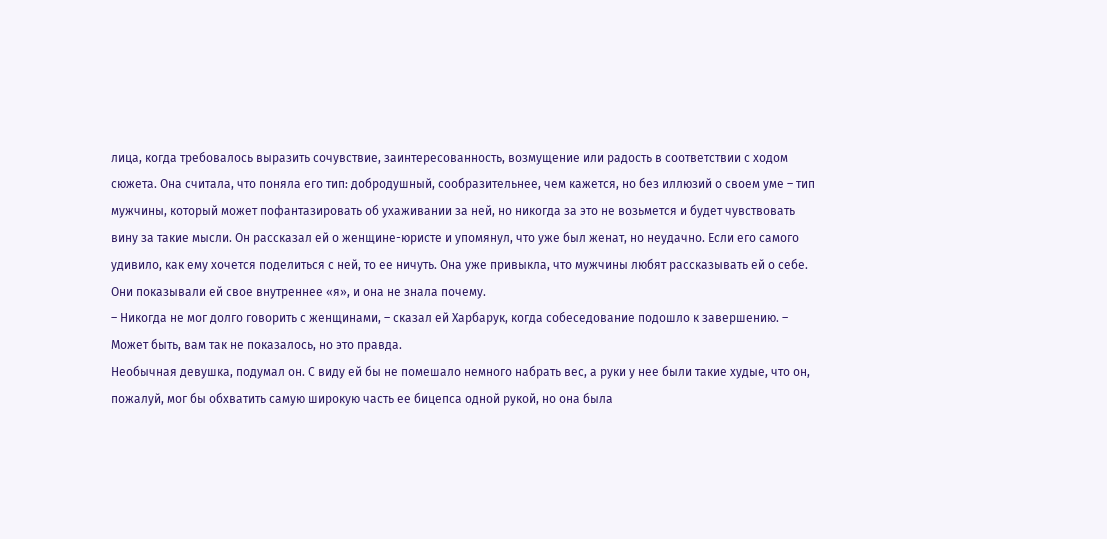лица, когда требовалось выразить сочувствие, заинтересованность, возмущение или радость в соответствии с ходом сюжета. Она считала, что поняла его тип: добродушный, сообразительнее, чем кажется, но без иллюзий о своем уме – тип мужчины, который может пофантазировать об ухаживании за ней, но никогда за это не возьмется и будет чувствовать вину за такие мысли. Он рассказал ей о женщине-юристе и упомянул, что уже был женат, но неудачно. Если его самого удивило, как ему хочется поделиться с ней, то ее ничуть. Она уже привыкла, что мужчины любят рассказывать ей о себе. Они показывали ей свое внутреннее «я», и она не знала почему.
– Никогда не мог долго говорить с женщинами, – сказал ей Харбарук, когда собеседование подошло к завершению. – Может быть, вам так не показалось, но это правда.
Необычная девушка, подумал он. С виду ей бы не помешало немного набрать вес, а руки у нее были такие худые, что он, пожалуй, мог бы обхватить самую широкую часть ее бицепса одной рукой, но она была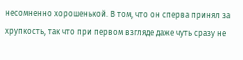несомненно хорошенькой. В том, что он сперва принял за хрупкость, так что при первом взгляде даже чуть сразу не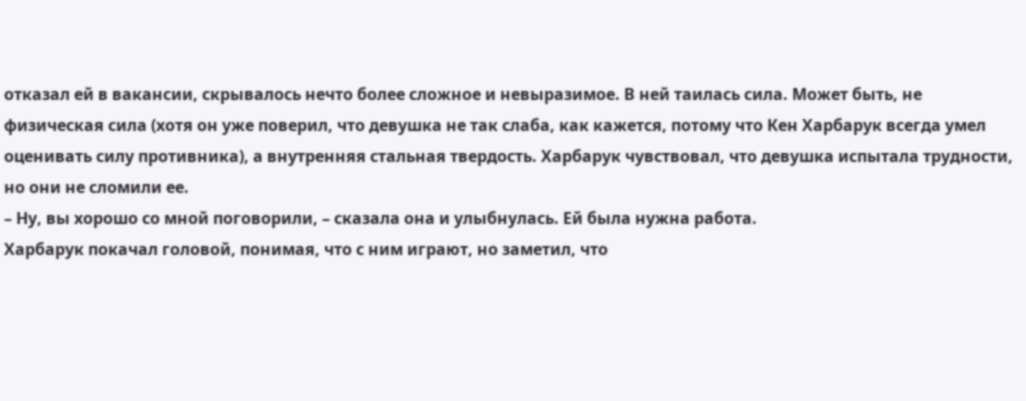отказал ей в вакансии, скрывалось нечто более сложное и невыразимое. В ней таилась сила. Может быть, не физическая сила (хотя он уже поверил, что девушка не так слаба, как кажется, потому что Кен Харбарук всегда умел оценивать силу противника), а внутренняя стальная твердость. Харбарук чувствовал, что девушка испытала трудности, но они не сломили ее.
– Ну, вы хорошо со мной поговорили, – сказала она и улыбнулась. Ей была нужна работа.
Харбарук покачал головой, понимая, что с ним играют, но заметил, что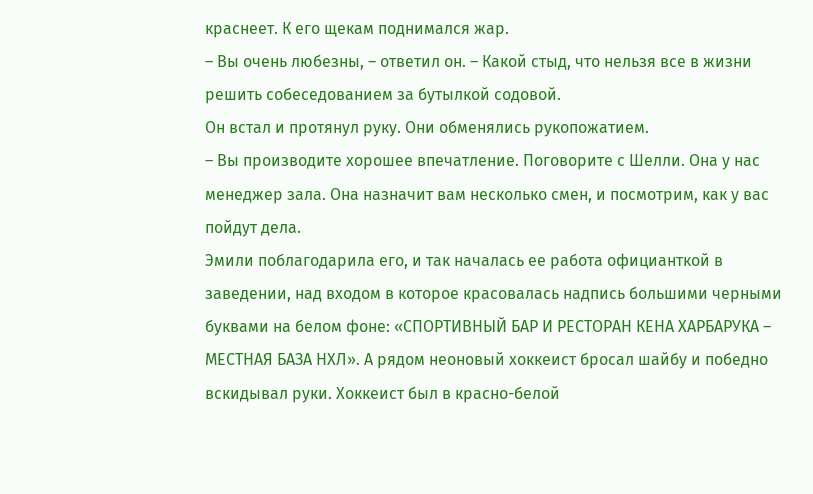краснеет. К его щекам поднимался жар.
– Вы очень любезны, – ответил он. – Какой стыд, что нельзя все в жизни решить собеседованием за бутылкой содовой.
Он встал и протянул руку. Они обменялись рукопожатием.
– Вы производите хорошее впечатление. Поговорите с Шелли. Она у нас менеджер зала. Она назначит вам несколько смен, и посмотрим, как у вас пойдут дела.
Эмили поблагодарила его, и так началась ее работа официанткой в заведении, над входом в которое красовалась надпись большими черными буквами на белом фоне: «СПОРТИВНЫЙ БАР И РЕСТОРАН КЕНА ХАРБАРУКА – МЕСТНАЯ БАЗА НХЛ». А рядом неоновый хоккеист бросал шайбу и победно вскидывал руки. Хоккеист был в красно-белой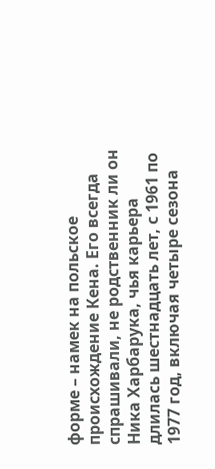форме – намек на польское происхождение Кена. Его всегда спрашивали, не родственник ли он Ника Харбарука, чья карьера длилась шестнадцать лет, с 1961 по 1977 год, включая четыре сезона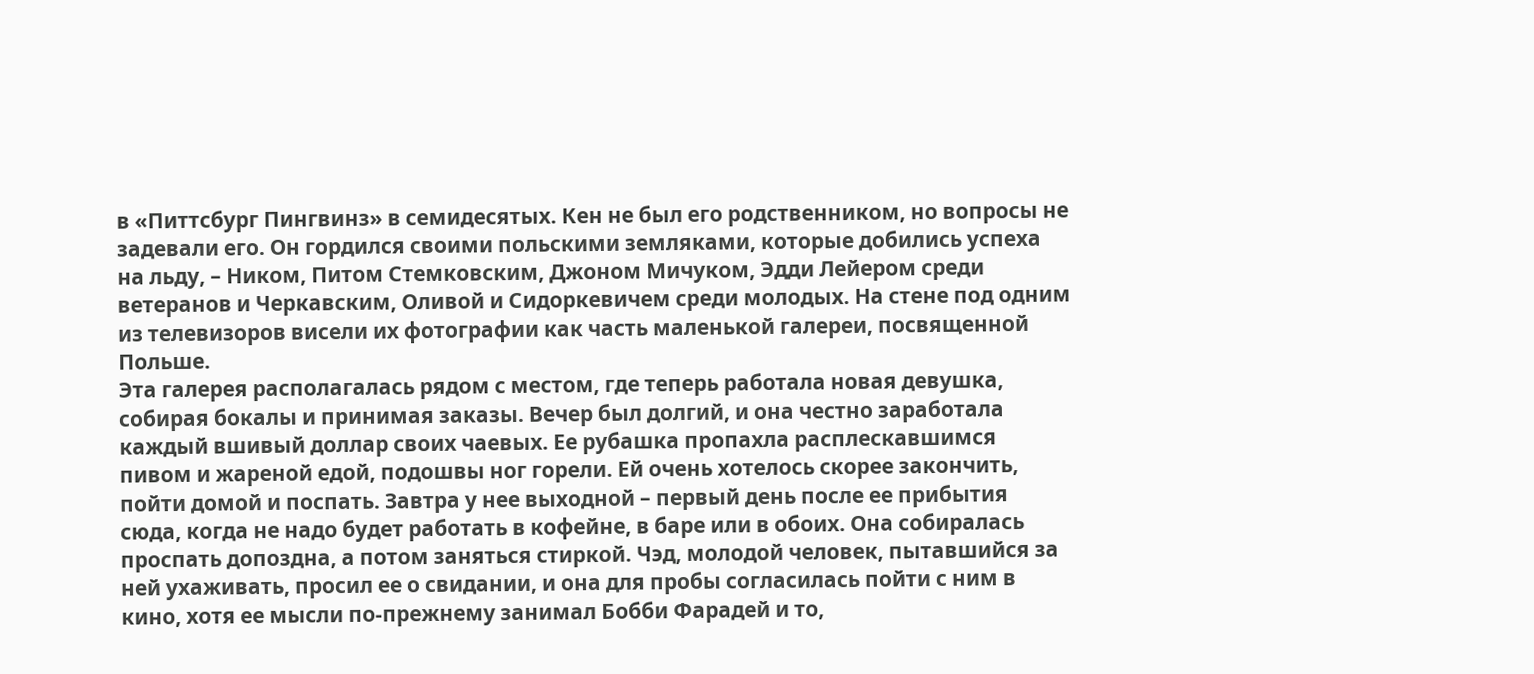в «Питтсбург Пингвинз» в семидесятых. Кен не был его родственником, но вопросы не задевали его. Он гордился своими польскими земляками, которые добились успеха на льду, – Ником, Питом Стемковским, Джоном Мичуком, Эдди Лейером среди ветеранов и Черкавским, Оливой и Сидоркевичем среди молодых. На стене под одним из телевизоров висели их фотографии как часть маленькой галереи, посвященной Польше.
Эта галерея располагалась рядом с местом, где теперь работала новая девушка, собирая бокалы и принимая заказы. Вечер был долгий, и она честно заработала каждый вшивый доллар своих чаевых. Ее рубашка пропахла расплескавшимся пивом и жареной едой, подошвы ног горели. Ей очень хотелось скорее закончить, пойти домой и поспать. Завтра у нее выходной – первый день после ее прибытия сюда, когда не надо будет работать в кофейне, в баре или в обоих. Она собиралась проспать допоздна, а потом заняться стиркой. Чэд, молодой человек, пытавшийся за ней ухаживать, просил ее о свидании, и она для пробы согласилась пойти с ним в кино, хотя ее мысли по-прежнему занимал Бобби Фарадей и то,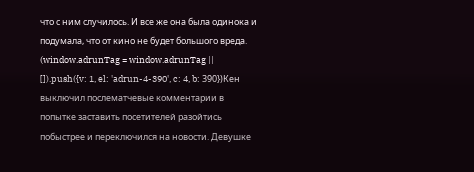что с ним случилось. И все же она была одинока и подумала, что от кино не будет большого вреда.
(window.adrunTag = window.adrunTag || []).push({v: 1, el: 'adrun-4-390', c: 4, b: 390})Кен выключил послематчевые комментарии в попытке заставить посетителей разойтись побыстрее и переключился на новости. Девушке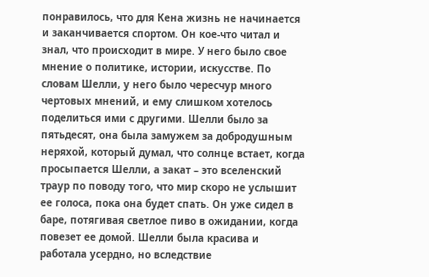понравилось, что для Кена жизнь не начинается и заканчивается спортом. Он кое-что читал и знал, что происходит в мире. У него было свое мнение о политике, истории, искусстве. По словам Шелли, у него было чересчур много чертовых мнений, и ему слишком хотелось поделиться ими с другими. Шелли было за пятьдесят, она была замужем за добродушным неряхой, который думал, что солнце встает, когда просыпается Шелли, а закат – это вселенский траур по поводу того, что мир скоро не услышит ее голоса, пока она будет спать. Он уже сидел в баре, потягивая светлое пиво в ожидании, когда повезет ее домой. Шелли была красива и работала усердно, но вследствие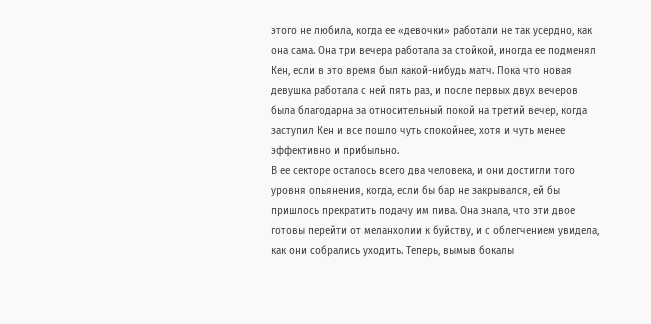этого не любила, когда ее «девочки» работали не так усердно, как она сама. Она три вечера работала за стойкой, иногда ее подменял Кен, если в это время был какой-нибудь матч. Пока что новая девушка работала с ней пять раз, и после первых двух вечеров была благодарна за относительный покой на третий вечер, когда заступил Кен и все пошло чуть спокойнее, хотя и чуть менее эффективно и прибыльно.
В ее секторе осталось всего два человека, и они достигли того уровня опьянения, когда, если бы бар не закрывался, ей бы пришлось прекратить подачу им пива. Она знала, что эти двое готовы перейти от меланхолии к буйству, и с облегчением увидела, как они собрались уходить. Теперь, вымыв бокалы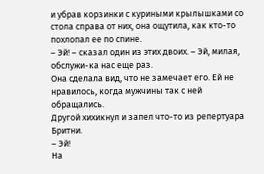и убрав корзинки с куриными крылышками со стола справа от них, она ощутила, как кто-то похлопал ее по спине.
– Эй! – сказал один из этих двоих. – Эй, милая, обслужи-ка нас еще раз.
Она сделала вид, что не замечает его. Ей не нравилось, когда мужчины так с ней обращались.
Другой хихикнул и запел что-то из репертуара Бритни.
– Эй!
На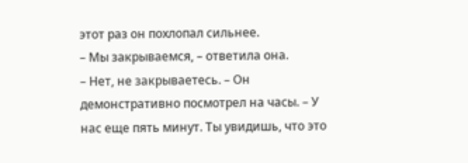этот раз он похлопал сильнее.
– Мы закрываемся, – ответила она.
– Нет, не закрываетесь. – Он демонстративно посмотрел на часы. – У нас еще пять минут. Ты увидишь, что это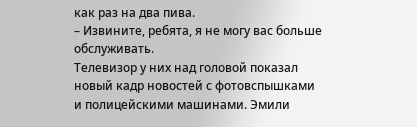как раз на два пива.
– Извините, ребята, я не могу вас больше обслуживать.
Телевизор у них над головой показал новый кадр новостей с фотовспышками и полицейскими машинами. Эмили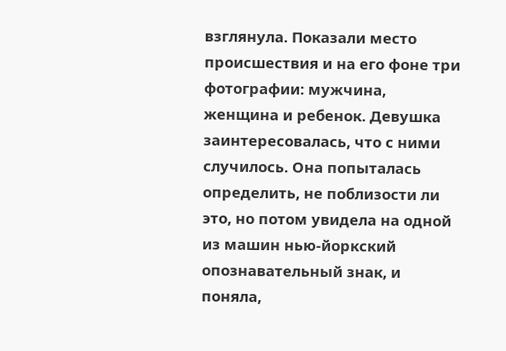взглянула. Показали место происшествия и на его фоне три фотографии: мужчина, женщина и ребенок. Девушка заинтересовалась, что с ними случилось. Она попыталась определить, не поблизости ли это, но потом увидела на одной из машин нью-йоркский опознавательный знак, и поняла,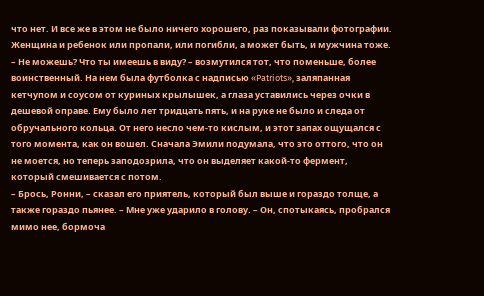что нет. И все же в этом не было ничего хорошего, раз показывали фотографии. Женщина и ребенок или пропали, или погибли, а может быть, и мужчина тоже.
– Не можешь? Что ты имеешь в виду? – возмутился тот, что поменьше, более воинственный. На нем была футболка с надписью «Patriots», заляпанная кетчупом и соусом от куриных крылышек, а глаза уставились через очки в дешевой оправе. Ему было лет тридцать пять, и на руке не было и следа от обручального кольца. От него несло чем-то кислым, и этот запах ощущался с того момента, как он вошел. Сначала Эмили подумала, что это оттого, что он не моется, но теперь заподозрила, что он выделяет какой-то фермент, который смешивается с потом.
– Брось, Ронни, – сказал его приятель, который был выше и гораздо толще, а также гораздо пьянее. – Мне уже ударило в голову. – Он, спотыкаясь, пробрался мимо нее, бормоча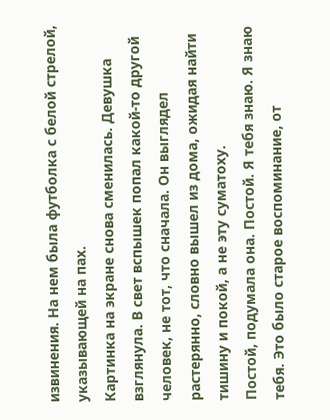извинения. На нем была футболка с белой стрелой, указывающей на пах.
Картинка на экране снова сменилась. Девушка взглянула. В свет вспышек попал какой-то другой человек, не тот, что сначала. Он выглядел растерянно, словно вышел из дома, ожидая найти тишину и покой, а не эту суматоху.
Постой, подумала она. Постой. Я тебя знаю. Я знаю тебя. Это было старое воспоминание, от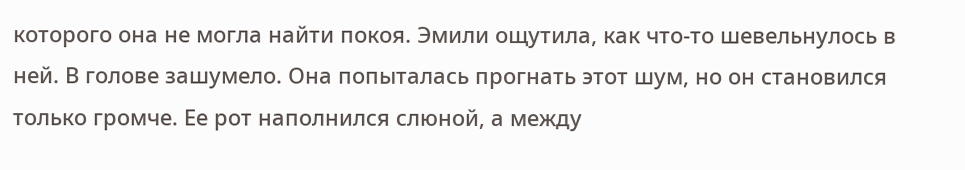которого она не могла найти покоя. Эмили ощутила, как что-то шевельнулось в ней. В голове зашумело. Она попыталась прогнать этот шум, но он становился только громче. Ее рот наполнился слюной, а между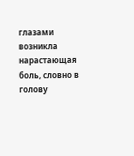глазами возникла нарастающая боль, словно в голову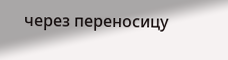через переносицу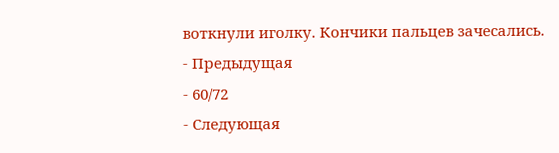воткнули иголку. Кончики пальцев зачесались.
- Предыдущая
- 60/72
- Следующая